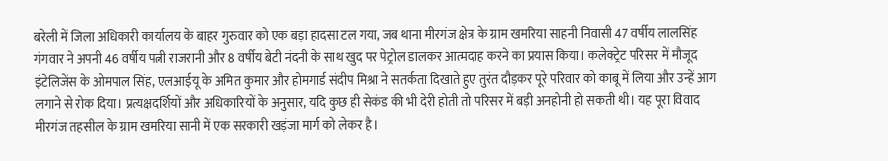बरेली में जिला अधिकारी कार्यालय के बाहर गुरुवार को एक बड़ा हादसा टल गया, जब थाना मीरगंज क्षेत्र के ग्राम खमरिया साहनी निवासी 47 वर्षीय लालसिंह गंगवार ने अपनी 46 वर्षीय पत्नी राजरानी और 8 वर्षीय बेटी नंदनी के साथ खुद पर पेट्रोल डालकर आत्मदाह करने का प्रयास किया। कलेक्ट्रेट परिसर में मौजूद इंटेलिजेंस के ओमपाल सिंह, एलआईयू के अमित कुमार और होमगार्ड संदीप मिश्रा ने सतर्कता दिखाते हुए तुरंत दौड़कर पूरे परिवार को काबू में लिया और उन्हें आग लगाने से रोक दिया। प्रत्यक्षदर्शियों और अधिकारियों के अनुसार, यदि कुछ ही सेकंड की भी देरी होती तो परिसर में बड़ी अनहोनी हो सकती थी। यह पूरा विवाद मीरगंज तहसील के ग्राम खमरिया सानी में एक सरकारी खड़ंजा मार्ग को लेकर है।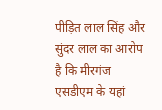पीड़ित लाल सिंह और सुंदर लाल का आरोप है कि मीरगंज एसडीएम के यहां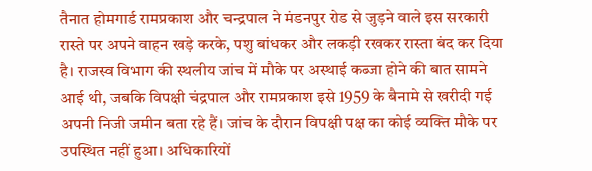तैनात होमगार्ड रामप्रकाश और चन्द्रपाल ने मंडनपुर रोड से जुड़ने वाले इस सरकारी रास्ते पर अपने वाहन खड़े करके, पशु बांधकर और लकड़ी रखकर रास्ता बंद कर दिया है। राजस्व विभाग की स्थलीय जांच में मौके पर अस्थाई कब्जा होने की बात सामने आई थी, जबकि विपक्षी चंद्रपाल और रामप्रकाश इसे 1959 के बैनामे से खरीदी गई अपनी निजी जमीन बता रहे हैं। जांच के दौरान विपक्षी पक्ष का कोई व्यक्ति मौके पर उपस्थित नहीं हुआ। अधिकारियों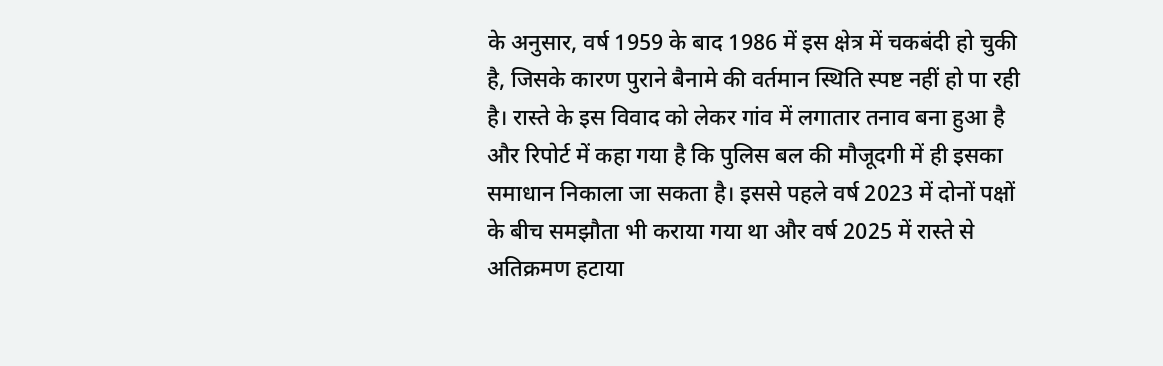के अनुसार, वर्ष 1959 के बाद 1986 में इस क्षेत्र में चकबंदी हो चुकी है, जिसके कारण पुराने बैनामे की वर्तमान स्थिति स्पष्ट नहीं हो पा रही है। रास्ते के इस विवाद को लेकर गांव में लगातार तनाव बना हुआ है और रिपोर्ट में कहा गया है कि पुलिस बल की मौजूदगी में ही इसका समाधान निकाला जा सकता है। इससे पहले वर्ष 2023 में दोनों पक्षों के बीच समझौता भी कराया गया था और वर्ष 2025 में रास्ते से अतिक्रमण हटाया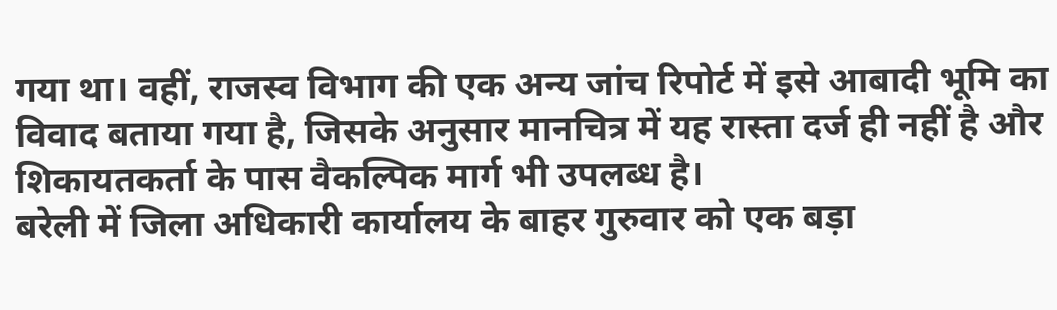गया था। वहीं, राजस्व विभाग की एक अन्य जांच रिपोर्ट में इसे आबादी भूमि का विवाद बताया गया है, जिसके अनुसार मानचित्र में यह रास्ता दर्ज ही नहीं है और शिकायतकर्ता के पास वैकल्पिक मार्ग भी उपलब्ध है।
बरेली में जिला अधिकारी कार्यालय के बाहर गुरुवार को एक बड़ा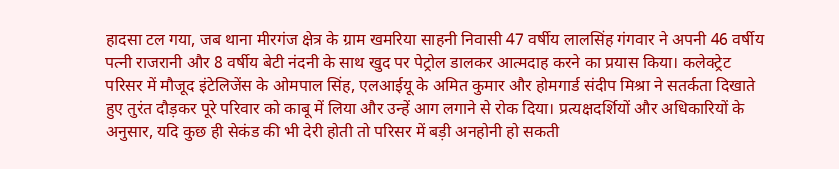हादसा टल गया, जब थाना मीरगंज क्षेत्र के ग्राम खमरिया साहनी निवासी 47 वर्षीय लालसिंह गंगवार ने अपनी 46 वर्षीय पत्नी राजरानी और 8 वर्षीय बेटी नंदनी के साथ खुद पर पेट्रोल डालकर आत्मदाह करने का प्रयास किया। कलेक्ट्रेट परिसर में मौजूद इंटेलिजेंस के ओमपाल सिंह, एलआईयू के अमित कुमार और होमगार्ड संदीप मिश्रा ने सतर्कता दिखाते हुए तुरंत दौड़कर पूरे परिवार को काबू में लिया और उन्हें आग लगाने से रोक दिया। प्रत्यक्षदर्शियों और अधिकारियों के अनुसार, यदि कुछ ही सेकंड की भी देरी होती तो परिसर में बड़ी अनहोनी हो सकती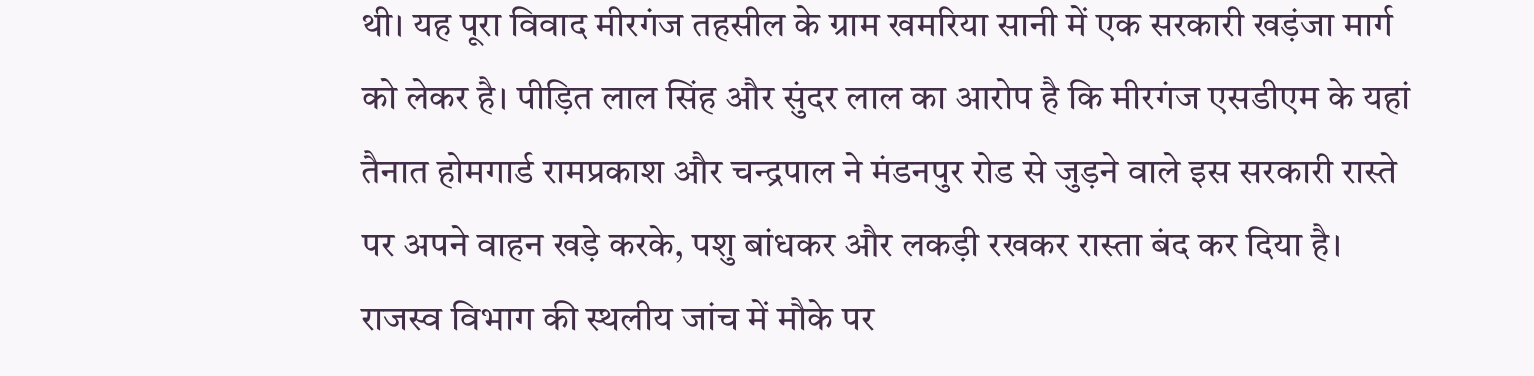थी। यह पूरा विवाद मीरगंज तहसील के ग्राम खमरिया सानी में एक सरकारी खड़ंजा मार्ग को लेकर है। पीड़ित लाल सिंह और सुंदर लाल का आरोप है कि मीरगंज एसडीएम के यहां तैनात होमगार्ड रामप्रकाश और चन्द्रपाल ने मंडनपुर रोड से जुड़ने वाले इस सरकारी रास्ते पर अपने वाहन खड़े करके, पशु बांधकर और लकड़ी रखकर रास्ता बंद कर दिया है। राजस्व विभाग की स्थलीय जांच में मौके पर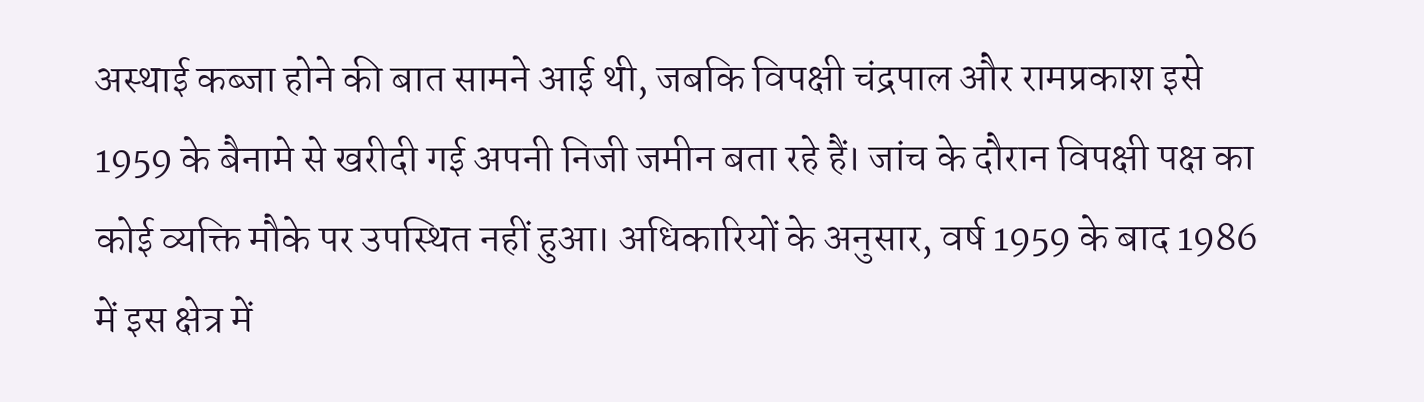अस्थाई कब्जा होने की बात सामने आई थी, जबकि विपक्षी चंद्रपाल और रामप्रकाश इसे 1959 के बैनामे से खरीदी गई अपनी निजी जमीन बता रहे हैं। जांच के दौरान विपक्षी पक्ष का कोई व्यक्ति मौके पर उपस्थित नहीं हुआ। अधिकारियों के अनुसार, वर्ष 1959 के बाद 1986 में इस क्षेत्र में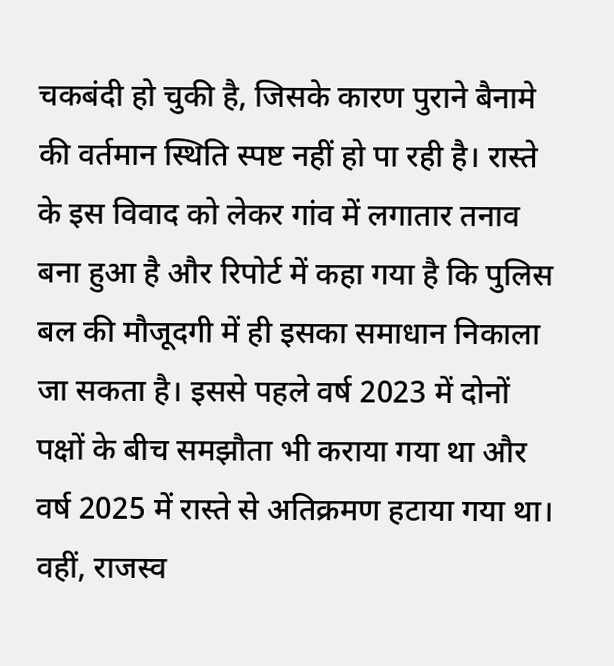चकबंदी हो चुकी है, जिसके कारण पुराने बैनामे की वर्तमान स्थिति स्पष्ट नहीं हो पा रही है। रास्ते के इस विवाद को लेकर गांव में लगातार तनाव बना हुआ है और रिपोर्ट में कहा गया है कि पुलिस बल की मौजूदगी में ही इसका समाधान निकाला जा सकता है। इससे पहले वर्ष 2023 में दोनों पक्षों के बीच समझौता भी कराया गया था और वर्ष 2025 में रास्ते से अतिक्रमण हटाया गया था। वहीं, राजस्व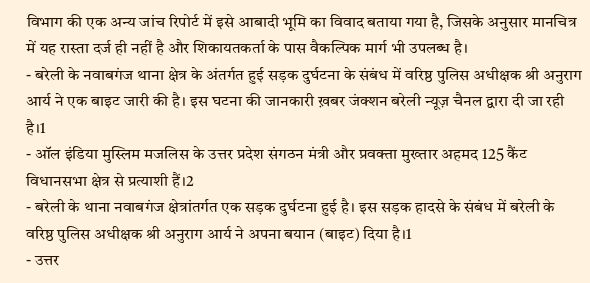विभाग की एक अन्य जांच रिपोर्ट में इसे आबादी भूमि का विवाद बताया गया है, जिसके अनुसार मानचित्र में यह रास्ता दर्ज ही नहीं है और शिकायतकर्ता के पास वैकल्पिक मार्ग भी उपलब्ध है।
- बरेली के नवाबगंज थाना क्षेत्र के अंतर्गत हुई सड़क दुर्घटना के संबंध में वरिष्ठ पुलिस अधीक्षक श्री अनुराग आर्य ने एक बाइट जारी की है। इस घटना की जानकारी ख़बर जंक्शन बरेली न्यूज़ चैनल द्वारा दी जा रही है।1
- ऑल इंडिया मुस्लिम मजलिस के उत्तर प्रदेश संगठन मंत्री और प्रवक्ता मुख्तार अहमद 125 कैंट विधानसभा क्षेत्र से प्रत्याशी हैं।2
- बरेली के थाना नवाबगंज क्षेत्रांतर्गत एक सड़क दुर्घटना हुई है। इस सड़क हादसे के संबंध में बरेली के वरिष्ठ पुलिस अधीक्षक श्री अनुराग आर्य ने अपना बयान (बाइट) दिया है।1
- उत्तर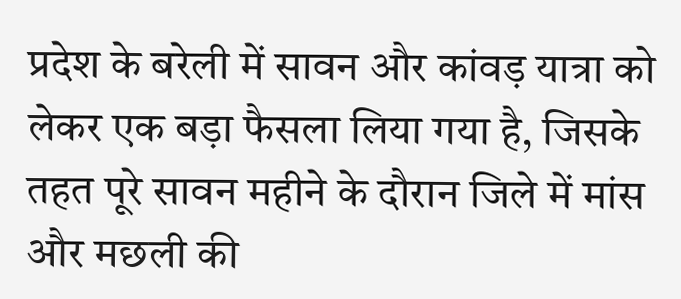प्रदेश के बरेली में सावन और कांवड़ यात्रा को लेकर एक बड़ा फैसला लिया गया है, जिसके तहत पूरे सावन महीने के दौरान जिले में मांस और मछली की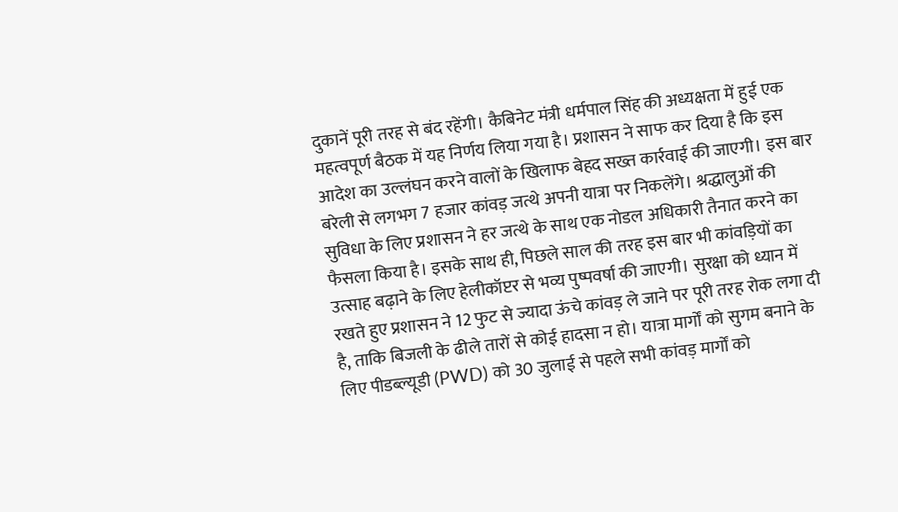दुकानें पूरी तरह से बंद रहेंगी। कैबिनेट मंत्री धर्मपाल सिंह की अध्यक्षता में हुई एक महत्वपूर्ण बैठक में यह निर्णय लिया गया है। प्रशासन ने साफ कर दिया है कि इस आदेश का उल्लंघन करने वालों के खिलाफ बेहद सख्त कार्रवाई की जाएगी। इस बार बरेली से लगभग 7 हजार कांवड़ जत्थे अपनी यात्रा पर निकलेंगे। श्रद्धालुओं की सुविधा के लिए प्रशासन ने हर जत्थे के साथ एक नोडल अधिकारी तैनात करने का फैसला किया है। इसके साथ ही, पिछले साल की तरह इस बार भी कांवड़ियों का उत्साह बढ़ाने के लिए हेलीकॉप्टर से भव्य पुष्पवर्षा की जाएगी। सुरक्षा को ध्यान में रखते हुए प्रशासन ने 12 फुट से ज्यादा ऊंचे कांवड़ ले जाने पर पूरी तरह रोक लगा दी है, ताकि बिजली के ढीले तारों से कोई हादसा न हो। यात्रा मार्गों को सुगम बनाने के लिए पीडब्ल्यूडी (PWD) को 30 जुलाई से पहले सभी कांवड़ मार्गों को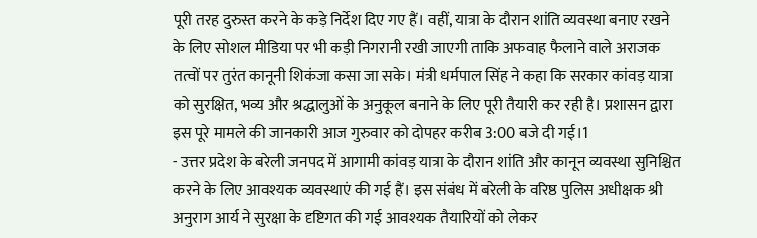पूरी तरह दुरुस्त करने के कड़े निर्देश दिए गए हैं। वहीं, यात्रा के दौरान शांति व्यवस्था बनाए रखने के लिए सोशल मीडिया पर भी कड़ी निगरानी रखी जाएगी ताकि अफवाह फैलाने वाले अराजक तत्वों पर तुरंत कानूनी शिकंजा कसा जा सके। मंत्री धर्मपाल सिंह ने कहा कि सरकार कांवड़ यात्रा को सुरक्षित, भव्य और श्रद्धालुओं के अनुकूल बनाने के लिए पूरी तैयारी कर रही है। प्रशासन द्वारा इस पूरे मामले की जानकारी आज गुरुवार को दोपहर करीब 3:00 बजे दी गई।1
- उत्तर प्रदेश के बरेली जनपद में आगामी कांवड़ यात्रा के दौरान शांति और कानून व्यवस्था सुनिश्चित करने के लिए आवश्यक व्यवस्थाएं की गई हैं। इस संबंध में बरेली के वरिष्ठ पुलिस अधीक्षक श्री अनुराग आर्य ने सुरक्षा के दृष्टिगत की गई आवश्यक तैयारियों को लेकर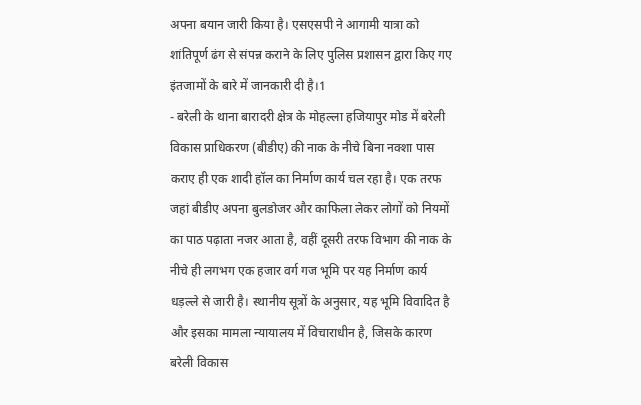अपना बयान जारी किया है। एसएसपी ने आगामी यात्रा को शांतिपूर्ण ढंग से संपन्न कराने के लिए पुलिस प्रशासन द्वारा किए गए इंतजामों के बारे में जानकारी दी है।1
- बरेली के थाना बारादरी क्षेत्र के मोहल्ला हजियापुर मोड में बरेली विकास प्राधिकरण (बीडीए) की नाक के नीचे बिना नक्शा पास कराए ही एक शादी हॉल का निर्माण कार्य चल रहा है। एक तरफ जहां बीडीए अपना बुलडोजर और काफिला लेकर लोगों को नियमों का पाठ पढ़ाता नजर आता है, वहीं दूसरी तरफ विभाग की नाक के नीचे ही लगभग एक हजार वर्ग गज भूमि पर यह निर्माण कार्य धड़ल्ले से जारी है। स्थानीय सूत्रों के अनुसार, यह भूमि विवादित है और इसका मामला न्यायालय में विचाराधीन है, जिसके कारण बरेली विकास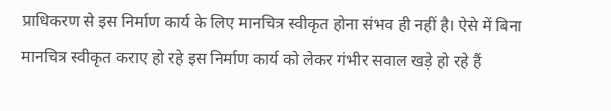प्राधिकरण से इस निर्माण कार्य के लिए मानचित्र स्वीकृत होना संभव ही नहीं है। ऐसे में बिना मानचित्र स्वीकृत कराए हो रहे इस निर्माण कार्य को लेकर गंभीर सवाल खड़े हो रहे हैं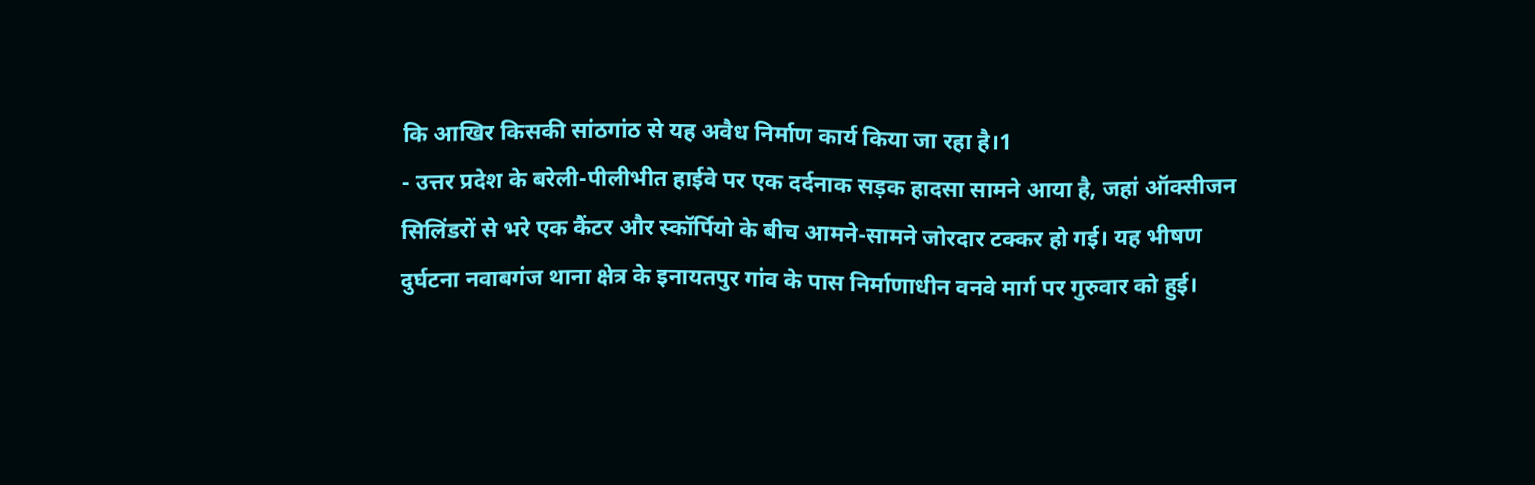कि आखिर किसकी सांठगांठ से यह अवैध निर्माण कार्य किया जा रहा है।1
- उत्तर प्रदेश के बरेली-पीलीभीत हाईवे पर एक दर्दनाक सड़क हादसा सामने आया है, जहां ऑक्सीजन सिलिंडरों से भरे एक कैंटर और स्कॉर्पियो के बीच आमने-सामने जोरदार टक्कर हो गई। यह भीषण दुर्घटना नवाबगंज थाना क्षेत्र के इनायतपुर गांव के पास निर्माणाधीन वनवे मार्ग पर गुरुवार को हुई।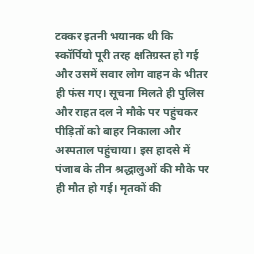टक्कर इतनी भयानक थी कि स्कॉर्पियो पूरी तरह क्षतिग्रस्त हो गई और उसमें सवार लोग वाहन के भीतर ही फंस गए। सूचना मिलते ही पुलिस और राहत दल ने मौके पर पहुंचकर पीड़ितों को बाहर निकाला और अस्पताल पहुंचाया। इस हादसे में पंजाब के तीन श्रद्धालुओं की मौके पर ही मौत हो गई। मृतकों की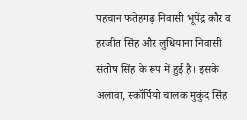पहचान फतेहगढ़ निवासी भूपेंद्र कौर व हरजीत सिंह और लुधियाना निवासी संतोष सिंह के रूप में हुई है। इसके अलावा, स्कॉर्पियो चालक मुकुंद सिंह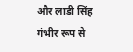और लाडी सिंह गंभीर रूप से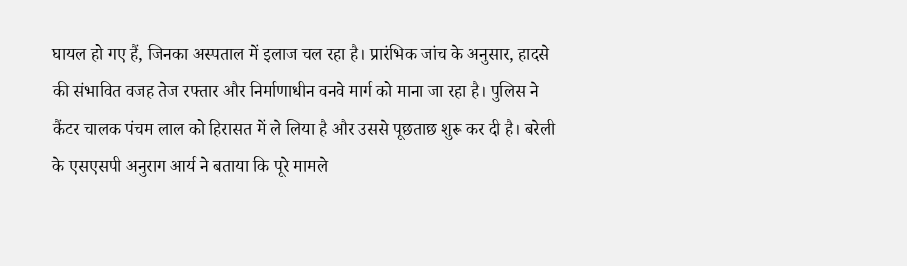घायल हो गए हैं, जिनका अस्पताल में इलाज चल रहा है। प्रारंभिक जांच के अनुसार, हादसे की संभावित वजह तेज रफ्तार और निर्माणाधीन वनवे मार्ग को माना जा रहा है। पुलिस ने कैंटर चालक पंचम लाल को हिरासत में ले लिया है और उससे पूछताछ शुरू कर दी है। बरेली के एसएसपी अनुराग आर्य ने बताया कि पूरे मामले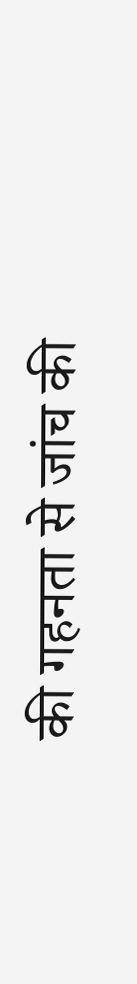की गहनता से जांच की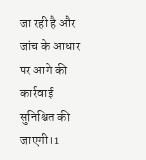जा रही है और जांच के आधार पर आगे की कार्रवाई सुनिश्चित की जाएगी।1